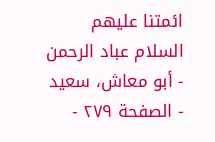ائمتنا عليهم السلام عباد الرحمن - أبو معاش، سعيد - الصفحة ٢٧٩ -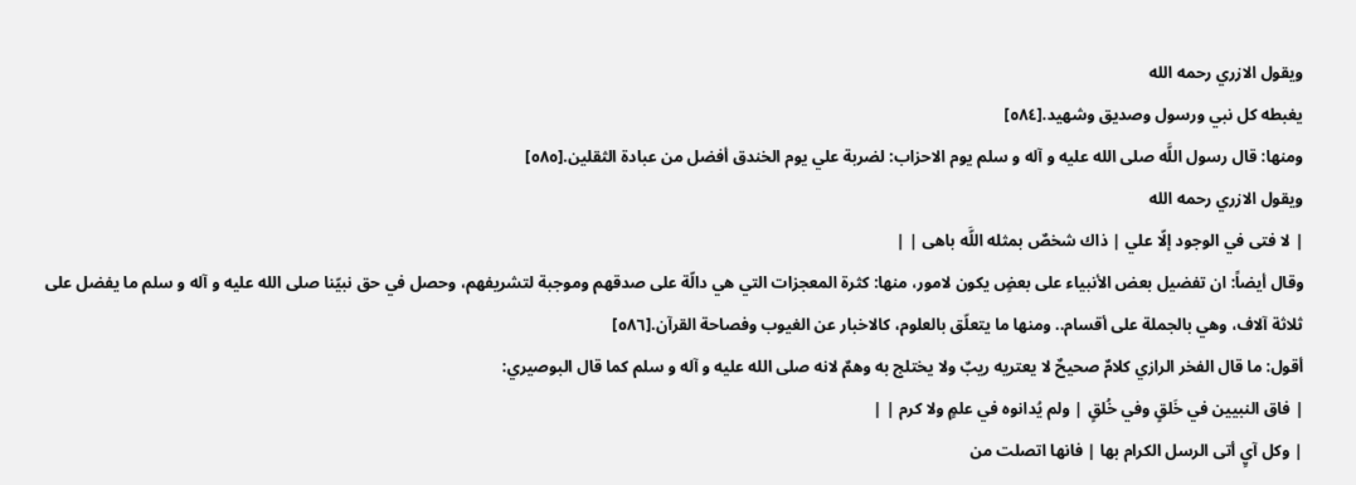ويقول الازري رحمه الله
يغبطه كل نبي ورسول وصديق وشهيد.[٥٨٤]
ومنها: قال رسول اللَّه صلى الله عليه و آله و سلم يوم الاحزاب: لضربة علي يوم الخندق أفضل من عبادة الثقلين.[٥٨٥]
ويقول الازري رحمه الله
| لا فتى في الوجود إلّا علي | ذاك شخصٌ بمثله اللَّه باهى | |
وقال أيضاً: ان تفضيل بعض الأنبياء على بعضٍ يكون لامور، منها: كثرة المعجزات التي هي دالّة على صدقهم وموجبة لتشريفهم، وحصل في حق نبيّنا صلى الله عليه و آله و سلم ما يفضل على ثلاثة آلاف، وهي بالجملة على أقسام.. ومنها ما يتعلّق بالعلوم، كالاخبار عن الغيوب وفصاحة القرآن.[٥٨٦]
أقول: ما قال الفخر الرازي كلامٌ صحيحٌ لا يعتريه ريبٌ ولا يختلج به وهمٌ لانه صلى الله عليه و آله و سلم كما قال البوصيري:
| فاق النبيين في خَلقٍ وفي خُلقٍ | ولم يُدانوه في علمٍ ولا كرم | |
| وكل آيٍ أتى الرسل الكرام بها | فانها اتصلت من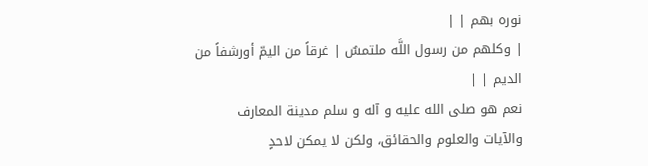نوره بهم | |
| وكلهم من رسول اللَّه ملتمسٌ | غرقاً من اليمّ أورشفاً من الديم | |
نعم هو صلى الله عليه و آله و سلم مدينة المعارف والآيات والعلوم والحقائق، ولكن لا يمكن لاحدٍ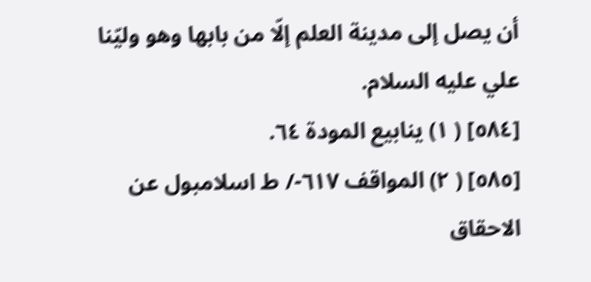أن يصل إلى مدينة العلم إلّا من بابها وهو وليّنا علي عليه السلام.
[٥٨٤] ( ١) ينابيع المودة ٦٤.
[٥٨٥] ( ٢) المواقف ٦١٧-/ ط اسلامبول عن الاحقاق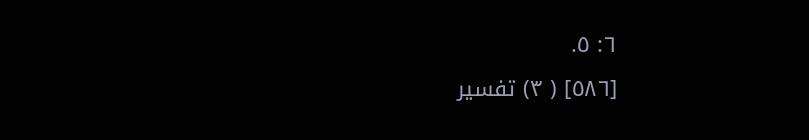٦: ٥.
[٥٨٦] ( ٣) تفسير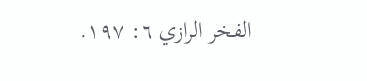الفخر الرازي ٦: ١٩٧.